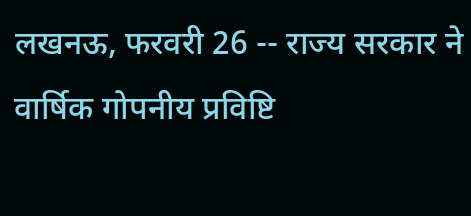लखनऊ, फरवरी 26 -- राज्य सरकार ने वार्षिक गोपनीय प्रविष्टि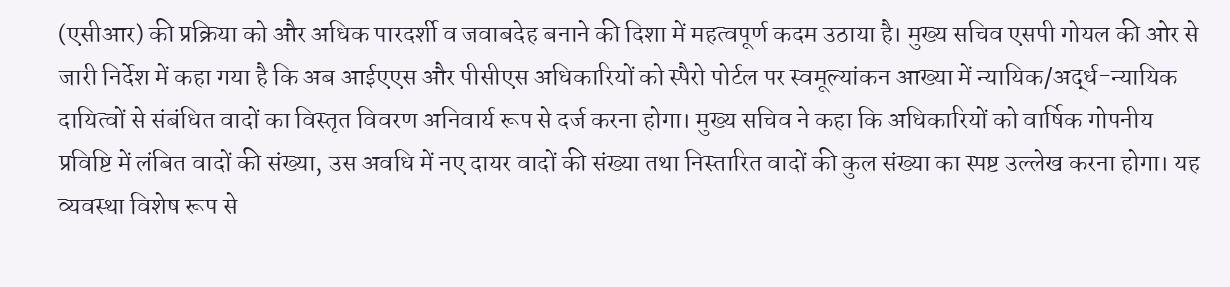(एसीआर) की प्रक्रिया को और अधिक पारदर्शी व जवाबदेह बनाने की दिशा में महत्वपूर्ण कदम उठाया है। मुख्य सचिव एसपी गोयल की ओर से जारी निर्देश में कहा गया है कि अब आईएएस और पीसीएस अधिकारियों को स्पैरो पोर्टल पर स्वमूल्यांकन आख्या में न्यायिक/अर्द्ध-न्यायिक दायित्वों से संबंधित वादों का विस्तृत विवरण अनिवार्य रूप से दर्ज करना होगा। मुख्य सचिव ने कहा कि अधिकारियों को वार्षिक गोपनीय प्रविष्टि में लंबित वादों की संख्या, उस अवधि में नए दायर वादों की संख्या तथा निस्तारित वादों की कुल संख्या का स्पष्ट उल्लेख करना होगा। यह व्यवस्था विशेष रूप से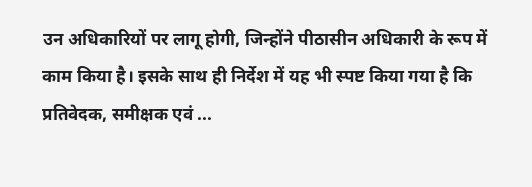उन अधिकारियों पर लागू होगी, जिन्होंने पीठासीन अधिकारी के रूप में काम किया है। इसके साथ ही निर्देश में यह भी स्पष्ट किया गया है कि प्रतिवेदक, समीक्षक एवं ...